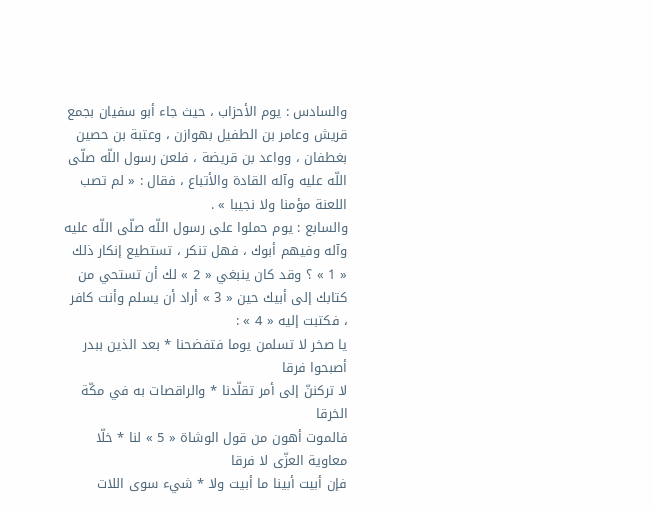والسادس : يوم الأحزاب ، حيث جاء أبو سفيان بجمع قريش وعامر بن الطفيل بهوازن ، وعتبة بن حصين بغطفان ، وواعد بن قريضة ، فلعن رسول اللّه صلّى اللّه عليه وآله القادة والأتباع ، فقال : « لم تصب اللعنة مؤمنا ولا نجيبا » .
والسابع : يوم حملوا على رسول اللّه صلّى اللّه عليه وآله وفيهم أبوك ، فهل تنكر ، تستطيع إنكار ذلك « 1 » ؟ وقد كان ينبغي « 2 » لك أن تستحي من كتابك إلى أبيك حين « 3 » أراد أن يسلم وأنت كافر ، فكتبت إليه « 4 » :
يا صخر لا تسلمن يوما فتفضحنا * بعد الذين ببدر أصبحوا فرقا
لا تركننّ إلى أمر تقلّدنا * والراقصات به في مكّة الخرقا
فالموت أهون من قول الوشاة « 5 » لنا * خلّا معاوية العزّى لا فرقا
فإن أبيت أبينا ما أبيت ولا * شيء سوى اللات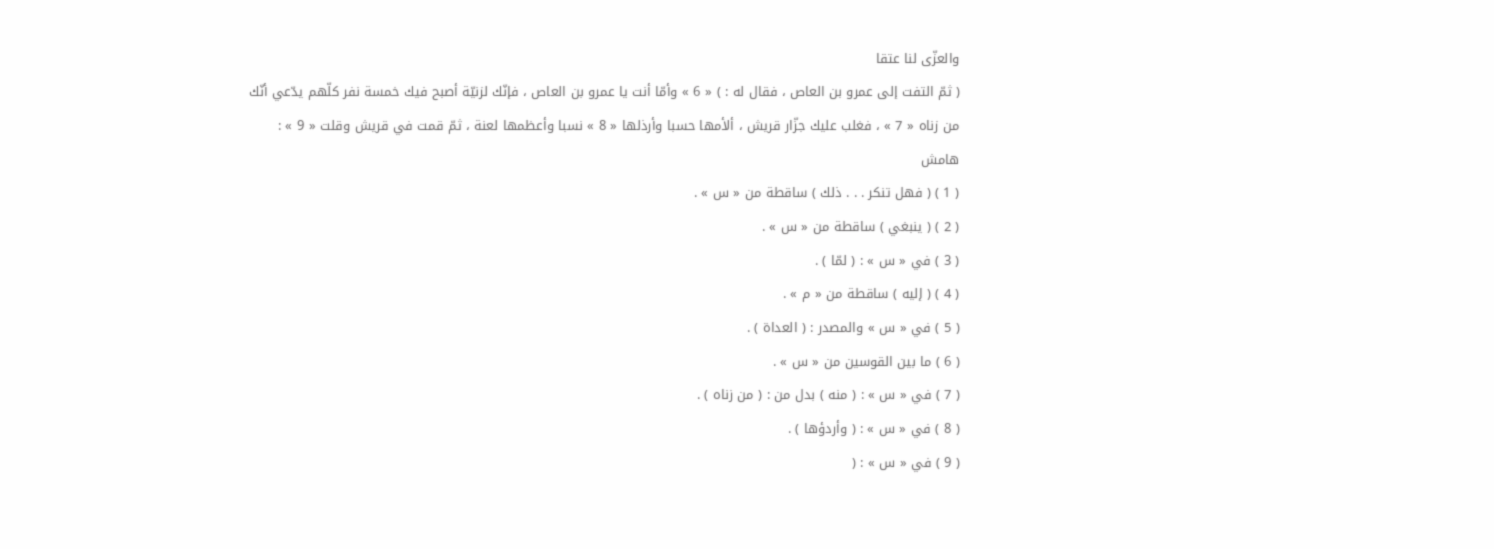والعزّى لنا عتقا
( ثمّ التفت إلى عمرو بن العاص ، فقال له : ) « 6 » وأمّا أنت يا عمرو بن العاص ، فإنّك لزنيّة أصبح فيك خمسة نفر كلّهم يدّعي أنّك من زناه « 7 » ، فغلب عليك جزّار قريش ، ألأمها حسبا وأرذلها « 8 » نسبا وأعظمها لعنة ، ثمّ قمت في قريش وقلت « 9 » :
هامش
( 1 ) ( فهل تنكر . . . ذلك ) ساقطة من « س » .
( 2 ) ( ينبغي ) ساقطة من « س » .
( 3 ) في « س » : ( لمّا ) .
( 4 ) ( إليه ) ساقطة من « م » .
( 5 ) في « س » والمصدر : ( العداة ) .
( 6 ) ما بين القوسين من « س » .
( 7 ) في « س » : ( منه ) بدل من : ( من زناه ) .
( 8 ) في « س » : ( وأردؤها ) .
( 9 ) في « س » : (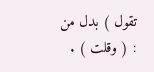تقول ) بدل من : ( وقلت ) .